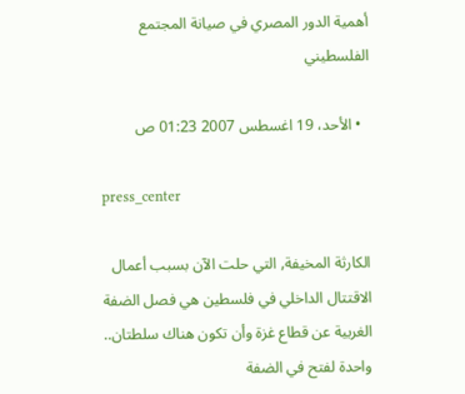أهمية الدور المصري في صيانة المجتمع الفلسطيني

  • الأحد، 19 اغسطس 2007 01:23 ص

press_center

الكارثة المخيفة, التي حلت الآن بسبب أعمال الاقتتال الداخلي في فلسطين هي فصل الضفة الغربية عن قطاع غزة وأن تكون هناك سلطتان.. واحدة لفتح في الضفة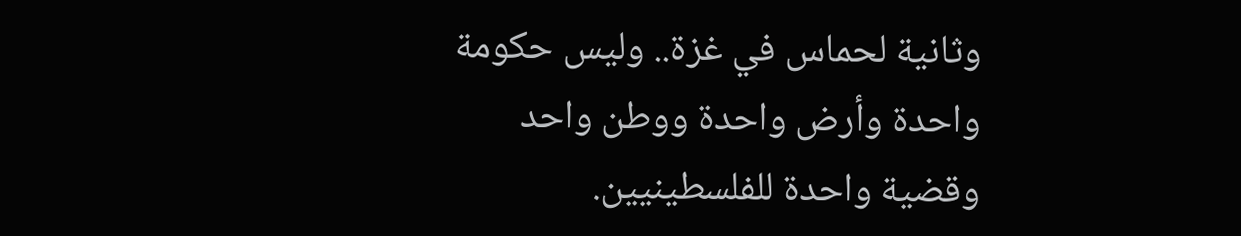وثانية لحماس في غزة.. وليس حكومة واحدة وأرض واحدة ووطن واحد وقضية واحدة للفلسطينيين.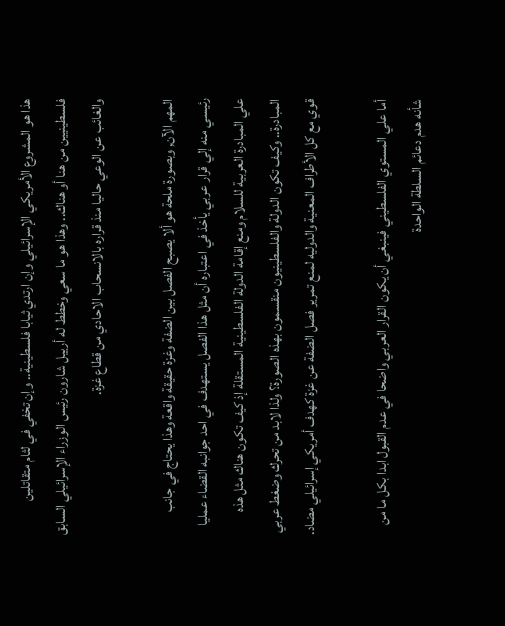هذا هو المشروع الأمريكي الإسرائيلي وإن ارتدي ثيابا فلسطينية.. وإن تخفي في لثام متقاتلين فلسطينيين من هنا أو هناك.. وهذا هو ما سعي وخطط له أرييل شارون رئيس الوزراء الإسرائيلي السابق والغائب عن الوعي حاليا منذ قراره بالانسحاب الاحادي من قطاع غزة.

المهم الآن, وبصورة ملحة هو ألا يصبح الفصل بين الضفة وغزة حقيقة واقعة وهذا يحتاج في جانب رئيسي منه إلي قرار عربي يأخذ في اعتباره أن مثل هذا الفصل يستهدف في احد جوانبه القضاء عمليا علي المبادرة العربية للسلام ومنع إقامة الدولة الفلسطينية المستقلة إذ كيف تكون هناك مثل هذه المبادرة.. وكيف تكون الدولة والفلسطينيون منقسمون بهذه الصورة؟ ولذا لابد من تحرك وضغط عربي قوي مع كل الأطراف المعنية والدوليه لمنع تمرير فصل الضفة عن غزة كهدف أمريكي إسرائيلي مضاد.

أما علي المستوي الفلسطيني فينبغي أن يكون القرار العربي واضحا في عدم القبول ابدا بكل ما من شأنه هدم دعائم السلطة الواحدة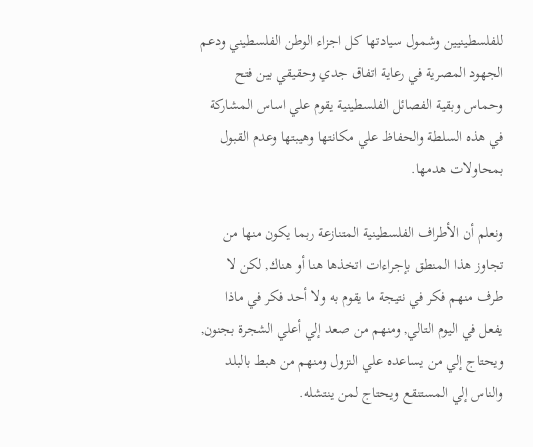للفلسطينيين وشمول سيادتها كل اجزاء الوطن الفلسطيني ودعم الجهود المصرية في رعاية اتفاق جدي وحقيقي بين فتح وحماس وبقية الفصائل الفلسطينية يقوم علي اساس المشاركة في هذه السلطة والحفاظ علي مكانتها وهيبتها وعدم القبول بمحاولات هدمها.

ونعلم أن الأطراف الفلسطينية المتنازعة ربما يكون منها من تجاوز هذا المنطق بإجراءات اتخذها هنا أو هناك, لكن لا طرف منهم فكر في نتيجة ما يقوم به ولا أحد فكر في ماذا يفعل في اليوم التالي, ومنهم من صعد إلي أعلي الشجرة بجنون, ويحتاج إلي من يساعده علي النزول ومنهم من هبط بالبلد والناس إلي المستنقع ويحتاج لمن ينتشله.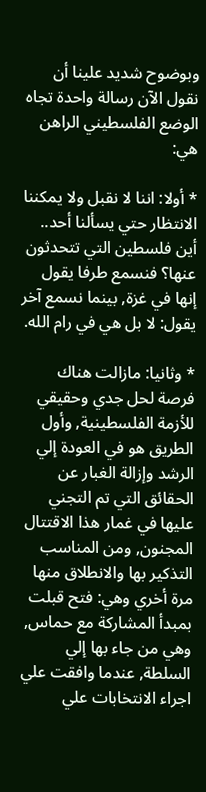وبوضوح شديد علينا أن نقول الآن رسالة واحدة تجاه الوضع الفلسطيني الراهن هي:

* أولا: اننا لا نقبل ولا يمكننا الانتظار حتي يسألنا أحد.. أين فلسطين التي تتحدثون عنها؟ فنسمع طرفا يقول إنها في غزة, بينما نسمع آخر يقول: لا بل هي في رام الله.

* وثانيا: مازالت هناك فرصة لحل جدي وحقيقي للأزمة الفلسطينية, وأول الطريق هو في العودة إلي الرشد وإزالة الغبار عن الحقائق التي تم التجني عليها في غمار هذا الاقتتال المجنون, ومن المناسب التذكير بها والانطلاق منها مرة أخري وهي: فتح قبلت بمبدأ المشاركة مع حماس, وهي من جاء بها إلي السلطة, عندما وافقت علي اجراء الانتخابات علي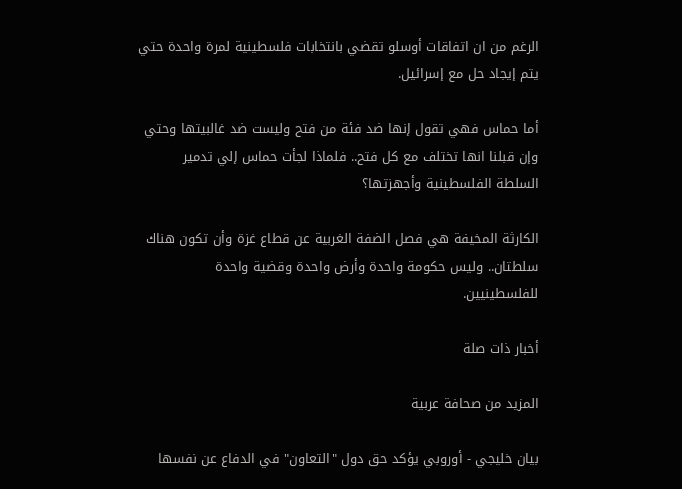الرغم من ان اتفاقات أوسلو تقضي بانتخابات فلسطينية لمرة واحدة حتي يتم إيجاد حل مع إسرائيل.

أما حماس فهي تقول إنها ضد فئة من فتح وليست ضد غالبيتها وحتي وإن قبلنا انها تختلف مع كل فتح.. فلماذا لجأت حماس إلي تدمير السلطة الفلسطينية وأجهزتها؟

الكارثة المخيفة هي فصل الضفة الغربية عن قطاع غزة وأن تكون هناك سلطتان.. وليس حكومة واحدة وأرض واحدة وقضية واحدة للفلسطينيين.

أخبار ذات صلة

المزيد من صحافة عربية

بيان خليجي - أوروبي يؤكد حق دول "التعاون" في الدفاع عن نفسها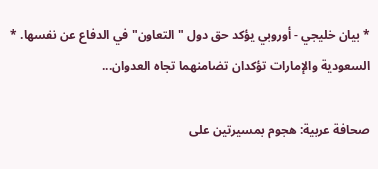* بيان خليجي - أوروبي يؤكد حق دول "التعاون" في الدفاع عن نفسها. * السعودية والإمارات تؤكدان تضامنهما تجاه العدوان...

صحافة عربية: هجوم بمسيرتين على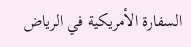السفارة الأمريكية في الرياض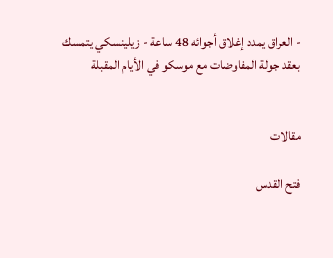- العراق يمدد إغلاق أجوائه 48 ساعة - زيلينسكي يتمسك بعقد جولة المفاوضات مع موسكو في الأيام المقبلة


مقالات

فتح القدس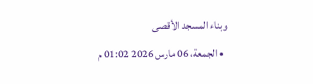وبناء المسجد الأقصى
  • الجمعة، 06 مارس 2026 01:02 م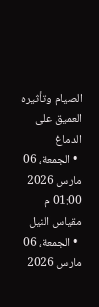الصيام وتأثيره العميق على الدماغ
  • الجمعة، 06 مارس 2026 01:00 م
مقياس النيل
  • الجمعة، 06 مارس 2026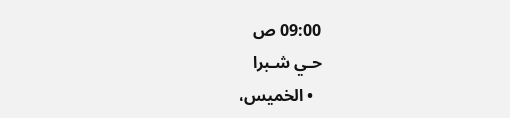09:00 ص
حـي شـبرا
  • الخميس،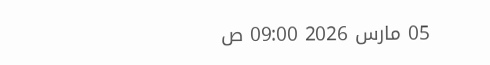05 مارس 2026 09:00 ص